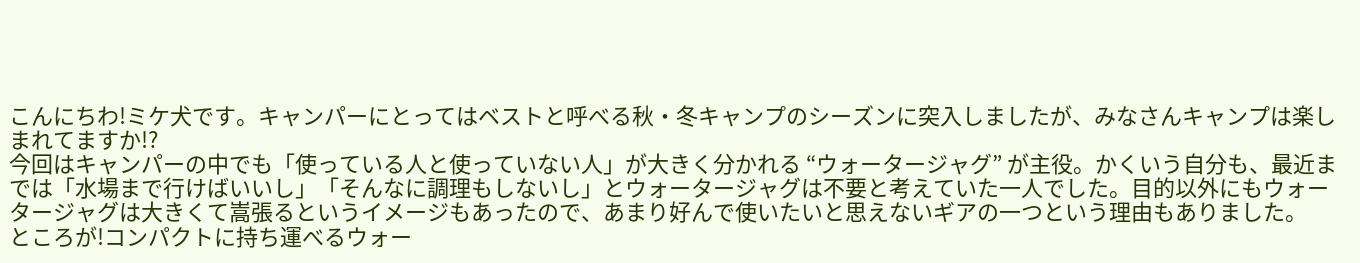こんにちわ!ミケ犬です。キャンパーにとってはベストと呼べる秋・冬キャンプのシーズンに突入しましたが、みなさんキャンプは楽しまれてますか!?
今回はキャンパーの中でも「使っている人と使っていない人」が大きく分かれる “ウォータージャグ” が主役。かくいう自分も、最近までは「水場まで行けばいいし」「そんなに調理もしないし」とウォータージャグは不要と考えていた一人でした。目的以外にもウォータージャグは大きくて嵩張るというイメージもあったので、あまり好んで使いたいと思えないギアの一つという理由もありました。
ところが!コンパクトに持ち運べるウォー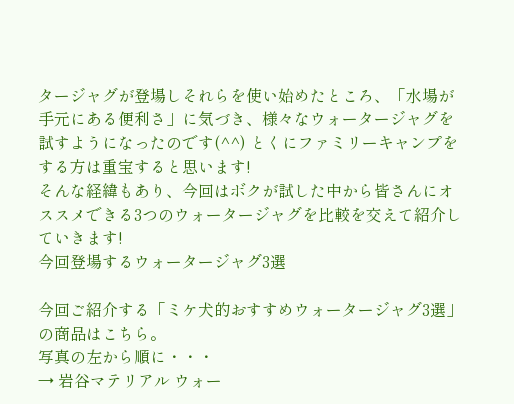タージャグが登場しそれらを使い始めたところ、「水場が手元にある便利さ」に気づき、様々なウォータージャグを試すようになったのです(^^) とくにファミリーキャンプをする方は重宝すると思います!
そんな経緯もあり、今回はボクが試した中から皆さんにオススメできる3つのウォータージャグを比較を交えて紹介していきます!
今回登場するウォータージャグ3選

今回ご紹介する「ミケ犬的おすすめウォータージャグ3選」の商品はこちら。
写真の左から順に・・・
→ 岩谷マテリアル ウォー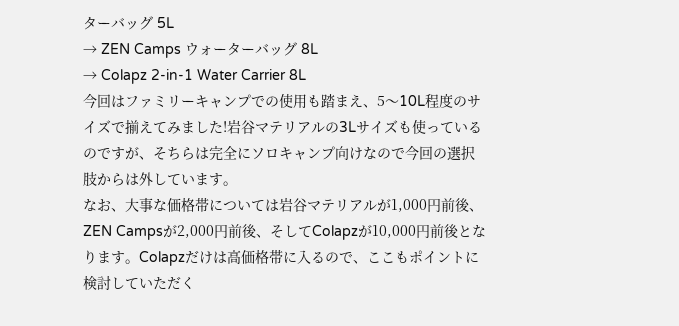ターバッグ 5L
→ ZEN Camps ウォーターバッグ 8L
→ Colapz 2-in-1 Water Carrier 8L
今回はファミリーキャンプでの使用も踏まえ、5〜10L程度のサイズで揃えてみました!岩谷マテリアルの3Lサイズも使っているのですが、そちらは完全にソロキャンプ向けなので今回の選択肢からは外しています。
なお、大事な価格帯については岩谷マテリアルが1,000円前後、ZEN Campsが2,000円前後、そしてColapzが10,000円前後となります。Colapzだけは高価格帯に入るので、ここもポイントに検討していただく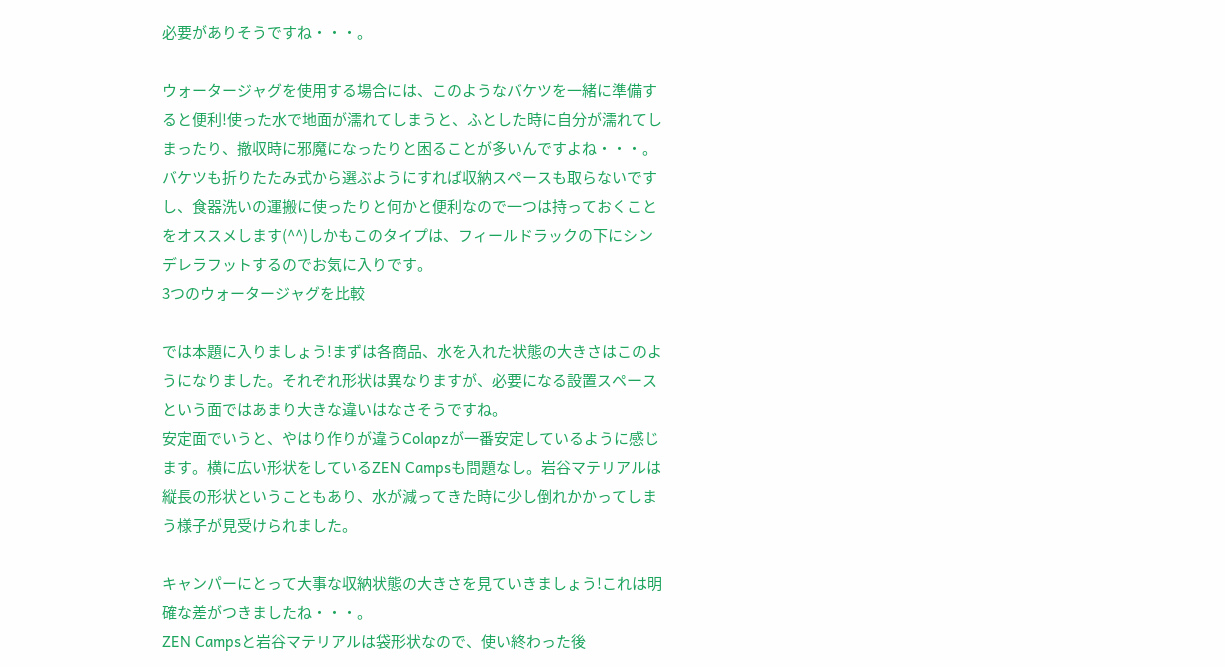必要がありそうですね・・・。

ウォータージャグを使用する場合には、このようなバケツを一緒に準備すると便利!使った水で地面が濡れてしまうと、ふとした時に自分が濡れてしまったり、撤収時に邪魔になったりと困ることが多いんですよね・・・。
バケツも折りたたみ式から選ぶようにすれば収納スペースも取らないですし、食器洗いの運搬に使ったりと何かと便利なので一つは持っておくことをオススメします(^^)しかもこのタイプは、フィールドラックの下にシンデレラフットするのでお気に入りです。
3つのウォータージャグを比較

では本題に入りましょう!まずは各商品、水を入れた状態の大きさはこのようになりました。それぞれ形状は異なりますが、必要になる設置スペースという面ではあまり大きな違いはなさそうですね。
安定面でいうと、やはり作りが違うColapzが一番安定しているように感じます。横に広い形状をしているZEN Campsも問題なし。岩谷マテリアルは縦長の形状ということもあり、水が減ってきた時に少し倒れかかってしまう様子が見受けられました。

キャンパーにとって大事な収納状態の大きさを見ていきましょう!これは明確な差がつきましたね・・・。
ZEN Campsと岩谷マテリアルは袋形状なので、使い終わった後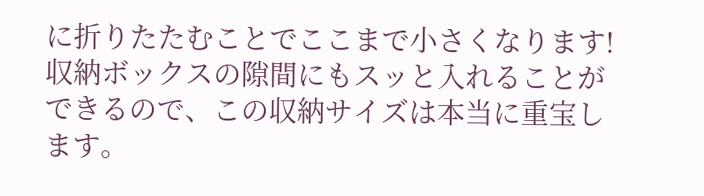に折りたたむことでここまで小さくなります!収納ボックスの隙間にもスッと入れることができるので、この収納サイズは本当に重宝します。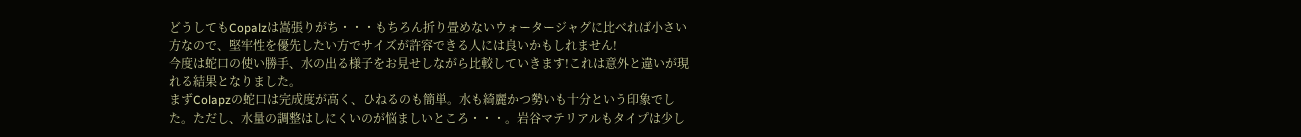どうしてもCopalzは嵩張りがち・・・もちろん折り畳めないウォータージャグに比べれば小さい方なので、堅牢性を優先したい方でサイズが許容できる人には良いかもしれません!
今度は蛇口の使い勝手、水の出る様子をお見せしながら比較していきます!これは意外と違いが現れる結果となりました。
まずColapzの蛇口は完成度が高く、ひねるのも簡単。水も綺麗かつ勢いも十分という印象でした。ただし、水量の調整はしにくいのが悩ましいところ・・・。岩谷マテリアルもタイプは少し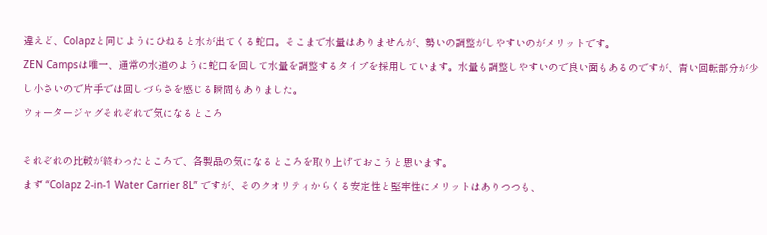違えど、Colapzと同じようにひねると水が出てくる蛇口。そこまで水量はありませんが、勢いの調整がしやすいのがメリットです。
ZEN Campsは唯一、通常の水道のように蛇口を回して水量を調整するタイプを採用しています。水量も調整しやすいので良い面もあるのですが、青い回転部分が少し小さいので片手では回しづらさを感じる瞬間もありました。
ウォータージャグそれぞれで気になるところ

それぞれの比較が終わったところで、各製品の気になるところを取り上げておこうと思います。
まず “Colapz 2-in-1 Water Carrier 8L” ですが、そのクオリティからくる安定性と堅牢性にメリットはありつつも、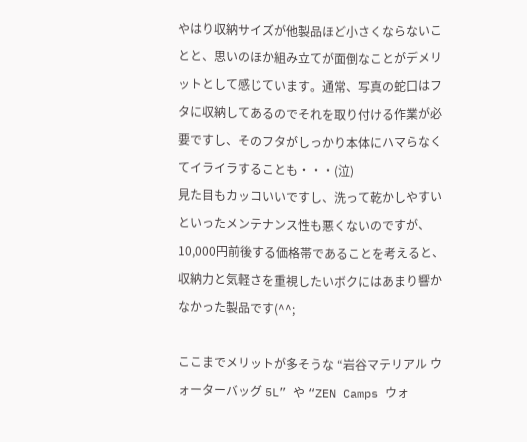やはり収納サイズが他製品ほど小さくならないことと、思いのほか組み立てが面倒なことがデメリットとして感じています。通常、写真の蛇口はフタに収納してあるのでそれを取り付ける作業が必要ですし、そのフタがしっかり本体にハマらなくてイライラすることも・・・(泣)
見た目もカッコいいですし、洗って乾かしやすいといったメンテナンス性も悪くないのですが、10,000円前後する価格帯であることを考えると、収納力と気軽さを重視したいボクにはあまり響かなかった製品です(^^;

ここまでメリットが多そうな “岩谷マテリアル ウォーターバッグ 5L” や “ZEN Camps ウォ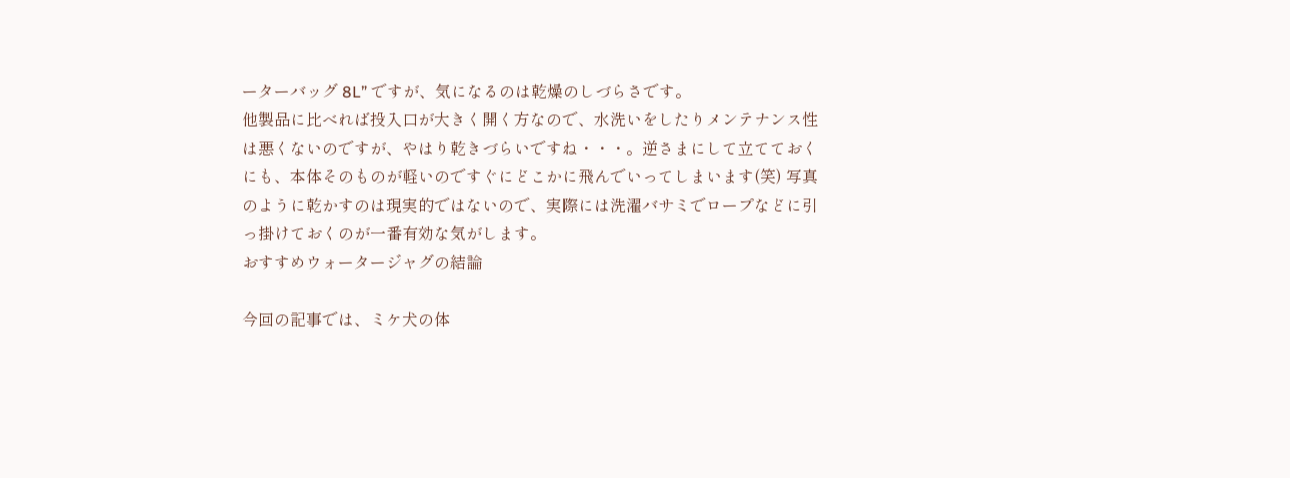ーターバッグ 8L” ですが、気になるのは乾燥のしづらさです。
他製品に比べれば投入口が大きく開く方なので、水洗いをしたりメンテナンス性は悪くないのですが、やはり乾きづらいですね・・・。逆さまにして立てておくにも、本体そのものが軽いのですぐにどこかに飛んでいってしまいます(笑) 写真のように乾かすのは現実的ではないので、実際には洗濯バサミでロープなどに引っ掛けておくのが一番有効な気がします。
おすすめウォータージャグの結論

今回の記事では、ミケ犬の体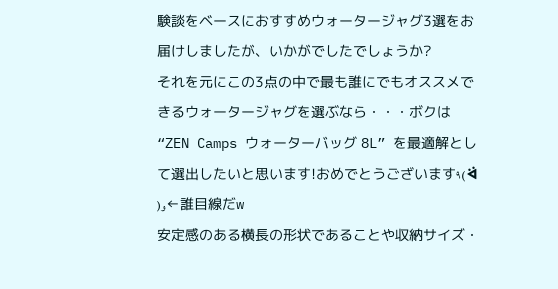験談をベースにおすすめウォータージャグ3選をお届けしましたが、いかがでしたでしょうか?
それを元にこの3点の中で最も誰にでもオススメできるウォータージャグを選ぶなら・・・ボクは “ZEN Camps ウォーターバッグ 8L” を最適解として選出したいと思います!おめでとうございます٩( ᐛ )و←誰目線だw
安定感のある横長の形状であることや収納サイズ・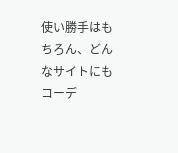使い勝手はもちろん、どんなサイトにもコーデ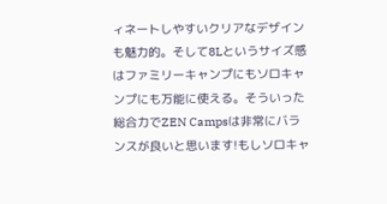ィネートしやすいクリアなデザインも魅力的。そして8Lというサイズ感はファミリーキャンプにもソロキャンプにも万能に使える。そういった総合力でZEN Campsは非常にバランスが良いと思います!もしソロキャ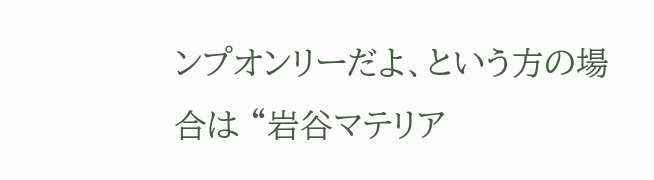ンプオンリーだよ、という方の場合は “岩谷マテリア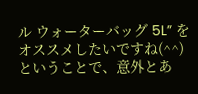ル ウォーターバッグ 5L” をオススメしたいですね(^^)
ということで、意外とあ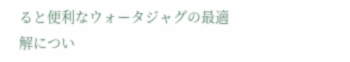ると便利なウォータジャグの最適解につい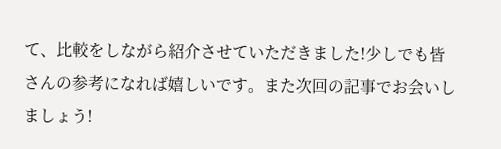て、比較をしながら紹介させていただきました!少しでも皆さんの参考になれば嬉しいです。また次回の記事でお会いしましょう!